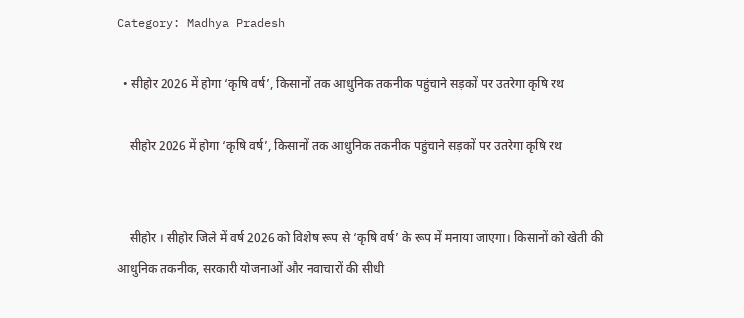Category: Madhya Pradesh

  • सीहोर 2026 में होगा ‘कृषि वर्ष’, किसानों तक आधुनिक तकनीक पहुंचाने सड़कों पर उतरेगा कृषि रथ

    सीहोर 2026 में होगा ‘कृषि वर्ष’, किसानों तक आधुनिक तकनीक पहुंचाने सड़कों पर उतरेगा कृषि रथ


    सीहोर । सीहोर जिले में वर्ष 2026 को विशेष रूप से ‘कृषि वर्ष’ के रूप में मनाया जाएगा। किसानों को खेती की आधुनिक तकनीक, सरकारी योजनाओं और नवाचारों की सीधी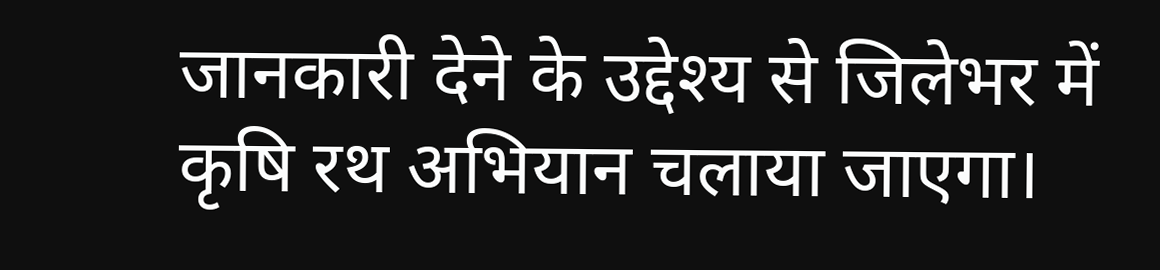जानकारी देने के उद्देश्य से जिलेभर में कृषि रथ अभियान चलाया जाएगा।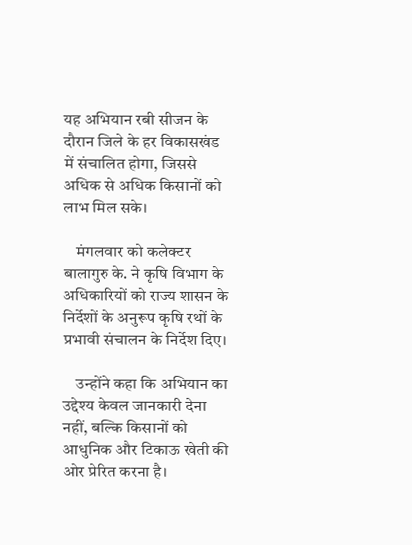यह अभियान रबी सीजन के दौरान जिले के हर विकासखंड में संचालित होगा, जिससे अधिक से अधिक किसानों को लाभ मिल सके।

    मंगलवार को कलेक्टर बालागुरु के. ने कृषि विभाग के अधिकारियों को राज्य शासन के निर्देशों के अनुरूप कृषि रथों के प्रभावी संचालन के निर्देश दिए।

    उन्होंने कहा कि अभियान का उद्देश्य केवल जानकारी देना नहीं, बल्कि किसानों को आधुनिक और टिकाऊ खेती की ओर प्रेरित करना है।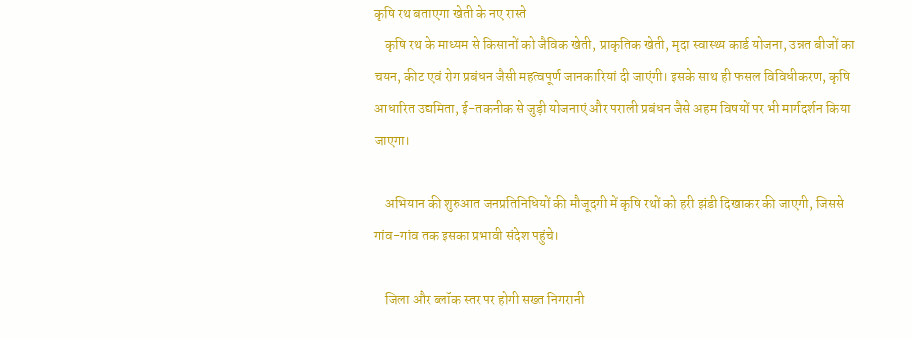कृषि रथ बताएगा खेती के नए रास्ते
    कृषि रथ के माध्यम से किसानों को जैविक खेती, प्राकृतिक खेती, मृदा स्वास्थ्य कार्ड योजना, उन्नत बीजों का चयन, कीट एवं रोग प्रबंधन जैसी महत्वपूर्ण जानकारियां दी जाएंगी। इसके साथ ही फसल विविधीकरण, कृषि आधारित उद्यमिता, ई-तकनीक से जुड़ी योजनाएं और पराली प्रबंधन जैसे अहम विषयों पर भी मार्गदर्शन किया जाएगा।

    अभियान की शुरुआत जनप्रतिनिधियों की मौजूदगी में कृषि रथों को हरी झंडी दिखाकर की जाएगी, जिससे गांव-गांव तक इसका प्रभावी संदेश पहुंचे।

    जिला और ब्लॉक स्तर पर होगी सख्त निगरानी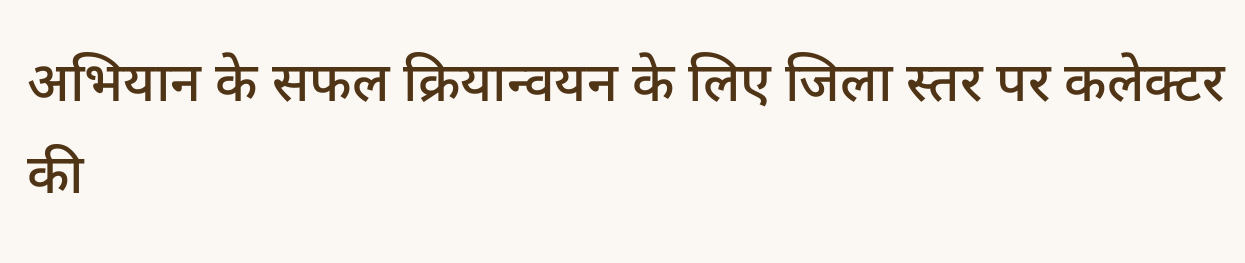अभियान के सफल क्रियान्वयन के लिए जिला स्तर पर कलेक्टर की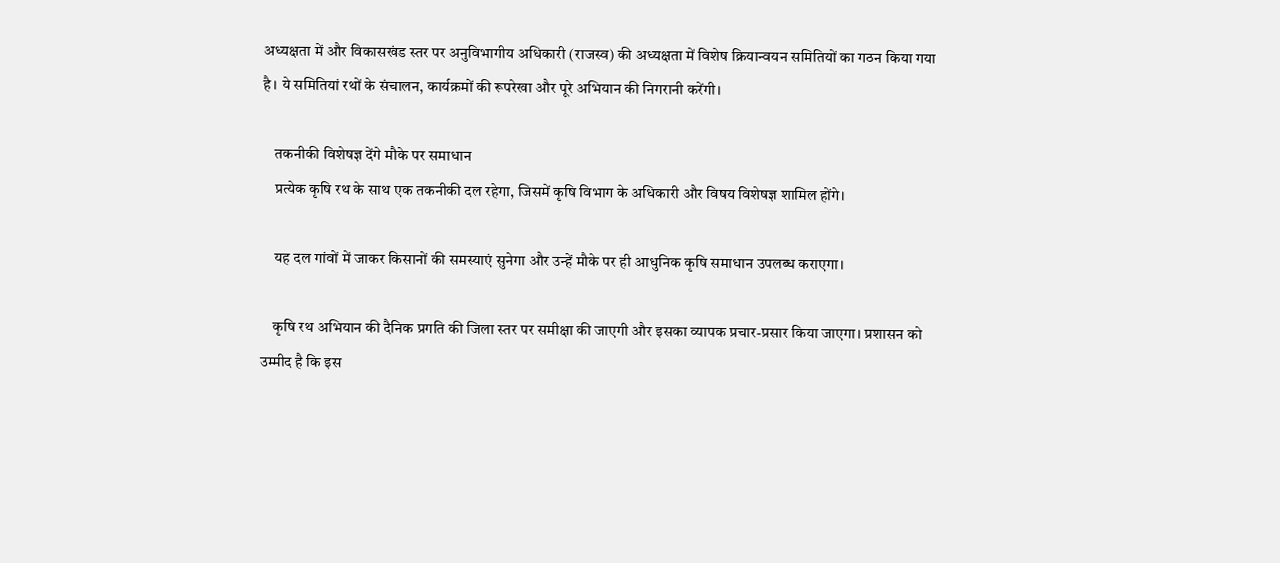अध्यक्षता में और विकासखंड स्तर पर अनुविभागीय अधिकारी (राजस्व) की अध्यक्षता में विशेष क्रियान्वयन समितियों का गठन किया गया है। ये समितियां रथों के संचालन, कार्यक्रमों की रूपरेखा और पूरे अभियान की निगरानी करेंगी।

    तकनीकी विशेषज्ञ देंगे मौके पर समाधान
    प्रत्येक कृषि रथ के साथ एक तकनीकी दल रहेगा, जिसमें कृषि विभाग के अधिकारी और विषय विशेषज्ञ शामिल होंगे।

    यह दल गांवों में जाकर किसानों की समस्याएं सुनेगा और उन्हें मौके पर ही आधुनिक कृषि समाधान उपलब्ध कराएगा।

    कृषि रथ अभियान की दैनिक प्रगति की जिला स्तर पर समीक्षा की जाएगी और इसका व्यापक प्रचार-प्रसार किया जाएगा। प्रशासन को उम्मीद है कि इस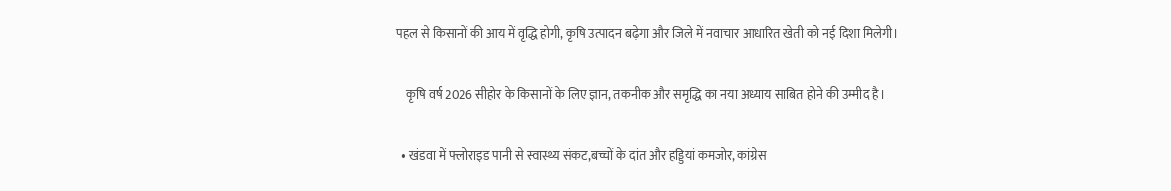पहल से किसानों की आय में वृद्धि होगी, कृषि उत्पादन बढ़ेगा और जिले में नवाचार आधारित खेती को नई दिशा मिलेगी।

    कृषि वर्ष 2026 सीहोर के किसानों के लिए ज्ञान, तकनीक और समृद्धि का नया अध्याय साबित होने की उम्मीद है।

  • खंडवा में फ्लोराइड पानी से स्वास्थ्य संकट,बच्चों के दांत और हड्डियां कमजोर, कांग्रेस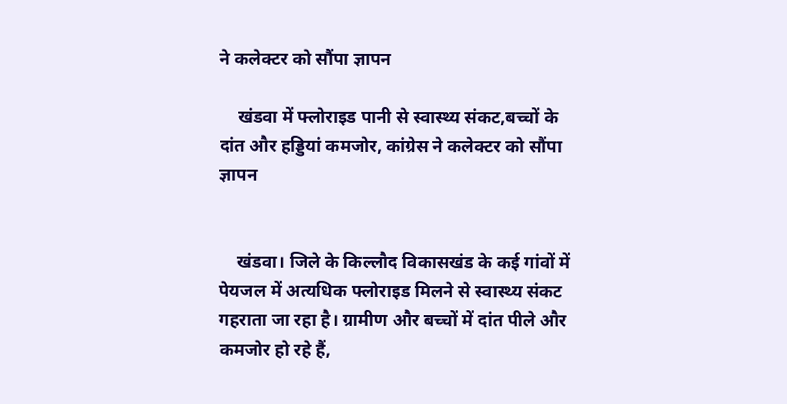ने कलेक्टर को सौंपा ज्ञापन

    खंडवा में फ्लोराइड पानी से स्वास्थ्य संकट,बच्चों के दांत और हड्डियां कमजोर, कांग्रेस ने कलेक्टर को सौंपा ज्ञापन


    खंडवा। जिले के किल्लौद विकासखंड के कई गांवों में पेयजल में अत्यधिक फ्लोराइड मिलने से स्वास्थ्य संकट गहराता जा रहा है। ग्रामीण और बच्चों में दांत पीले और कमजोर हो रहे हैं,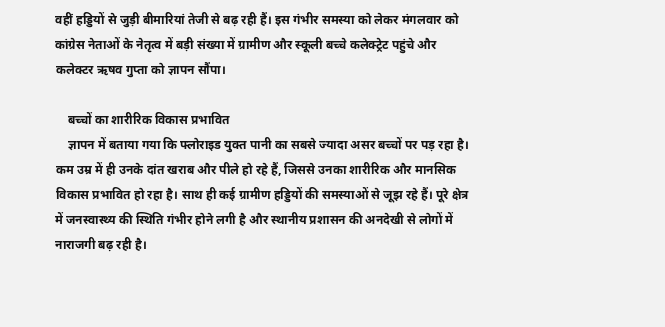वहीं हड्डियों से जुड़ी बीमारियां तेजी से बढ़ रही हैं। इस गंभीर समस्या को लेकर मंगलवार को कांग्रेस नेताओं के नेतृत्व में बड़ी संख्या में ग्रामीण और स्कूली बच्चे कलेक्ट्रेट पहुंचे और कलेक्टर ऋषव गुप्ता को ज्ञापन सौंपा।

    बच्चों का शारीरिक विकास प्रभावित
    ज्ञापन में बताया गया कि फ्लोराइड युक्त पानी का सबसे ज्यादा असर बच्चों पर पड़ रहा है। कम उम्र में ही उनके दांत खराब और पीले हो रहे हैं, जिससे उनका शारीरिक और मानसिक विकास प्रभावित हो रहा है। साथ ही कई ग्रामीण हड्डियों की समस्याओं से जूझ रहे हैं। पूरे क्षेत्र में जनस्वास्थ्य की स्थिति गंभीर होने लगी है और स्थानीय प्रशासन की अनदेखी से लोगों में नाराजगी बढ़ रही है।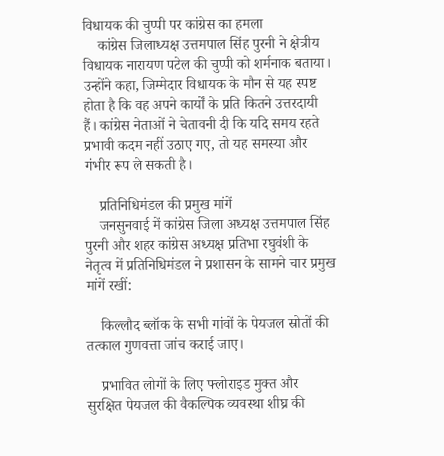विधायक की चुप्पी पर कांग्रेस का हमला
    कांग्रेस जिलाध्यक्ष उत्तमपाल सिंह पुरनी ने क्षेत्रीय विधायक नारायण पटेल की चुप्पी को शर्मनाक बताया। उन्होंने कहा, जिम्मेदार विधायक के मौन से यह स्पष्ट होता है कि वह अपने कार्यों के प्रति कितने उत्तरदायी हैं। कांग्रेस नेताओं ने चेतावनी दी कि यदि समय रहते प्रभावी कदम नहीं उठाए गए, तो यह समस्या और गंभीर रूप ले सकती है।

    प्रतिनिधिमंडल की प्रमुख मांगें
    जनसुनवाई में कांग्रेस जिला अध्यक्ष उत्तमपाल सिंह पुरनी और शहर कांग्रेस अध्यक्ष प्रतिभा रघुवंशी के नेतृत्व में प्रतिनिधिमंडल ने प्रशासन के सामने चार प्रमुख मांगें रखीं:

    किल्लौद ब्लॉक के सभी गांवों के पेयजल स्रोतों की तत्काल गुणवत्ता जांच कराई जाए।

    प्रभावित लोगों के लिए फ्लोराइड मुक्त और सुरक्षित पेयजल की वैकल्पिक व्यवस्था शीघ्र की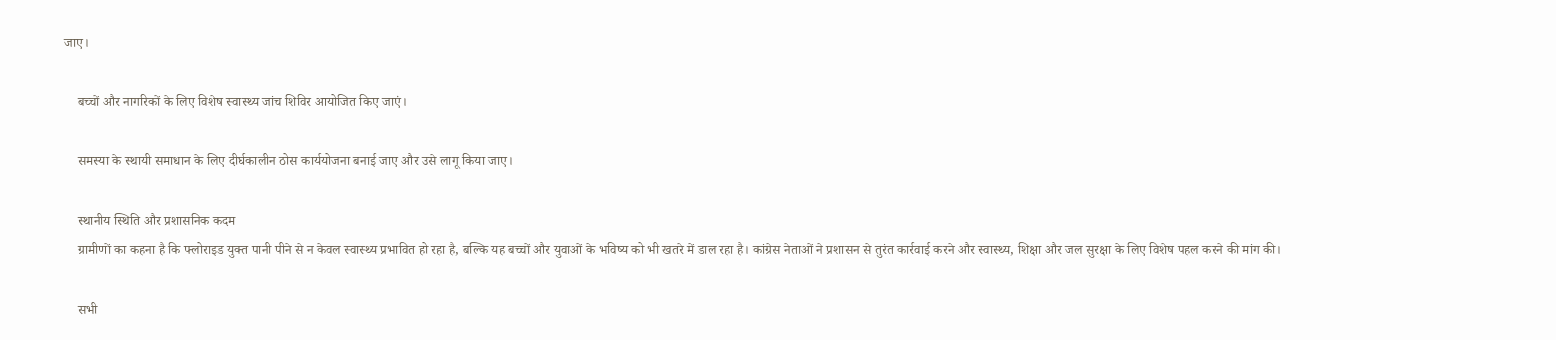जाए।

    बच्चों और नागरिकों के लिए विशेष स्वास्थ्य जांच शिविर आयोजित किए जाएं।

    समस्या के स्थायी समाधान के लिए दीर्घकालीन ठोस कार्ययोजना बनाई जाए और उसे लागू किया जाए।

    स्थानीय स्थिति और प्रशासनिक कदम
    ग्रामीणों का कहना है कि फ्लोराइड युक्त पानी पीने से न केवल स्वास्थ्य प्रभावित हो रहा है, बल्कि यह बच्चों और युवाओं के भविष्य को भी खतरे में डाल रहा है। कांग्रेस नेताओं ने प्रशासन से तुरंत कार्रवाई करने और स्वास्थ्य, शिक्षा और जल सुरक्षा के लिए विशेष पहल करने की मांग की।

    सभी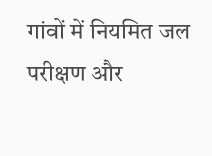गांवों में नियमित जल परीक्षण और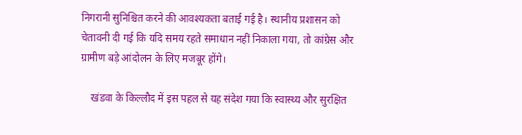निगरानी सुनिश्चित करने की आवश्यकता बताई गई है। स्थानीय प्रशासन को चेतावनी दी गई कि यदि समय रहते समाधान नहीं निकाला गया, तो कांग्रेस और ग्रामीण बड़े आंदोलन के लिए मजबूर होंगे।

    खंडवा के किल्लौद में इस पहल से यह संदेश गया कि स्वास्थ्य और सुरक्षित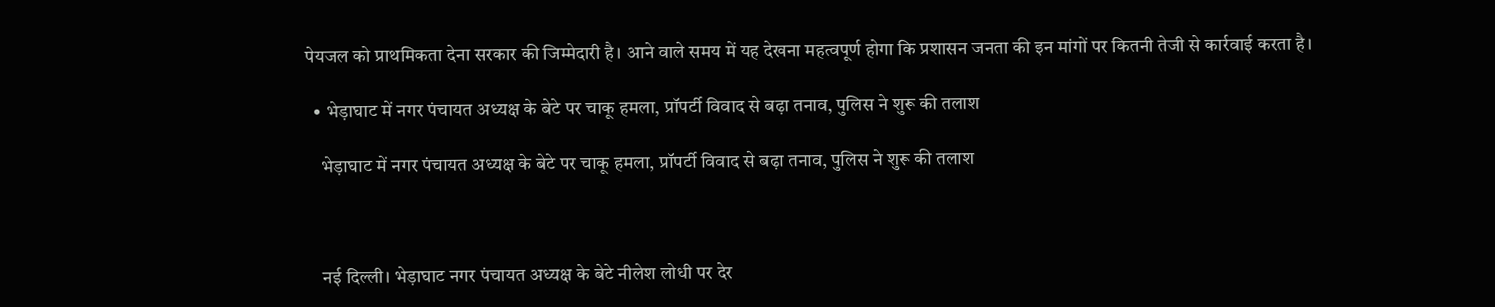पेयजल को प्राथमिकता देना सरकार की जिम्मेदारी है। आने वाले समय में यह देखना महत्वपूर्ण होगा कि प्रशासन जनता की इन मांगों पर कितनी तेजी से कार्रवाई करता है।

  • भेड़ाघाट में नगर पंचायत अध्यक्ष के बेटे पर चाकू हमला, प्रॉपर्टी विवाद से बढ़ा तनाव, पुलिस ने शुरू की तलाश

    भेड़ाघाट में नगर पंचायत अध्यक्ष के बेटे पर चाकू हमला, प्रॉपर्टी विवाद से बढ़ा तनाव, पुलिस ने शुरू की तलाश



    नई दिल्ली। भेड़ाघाट नगर पंचायत अध्यक्ष के बेटे नीलेश लोधी पर देर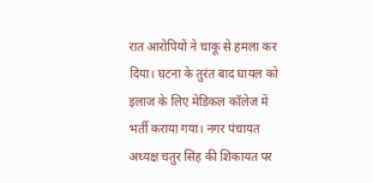रात आरोपियों ने चाकू से हमला कर दिया। घटना के तुरंत बाद घायल को इलाज के लिए मेडिकल कॉलेज में भर्ती कराया गया। नगर पंचायत अध्यक्ष चतुर सिंह की शिकायत पर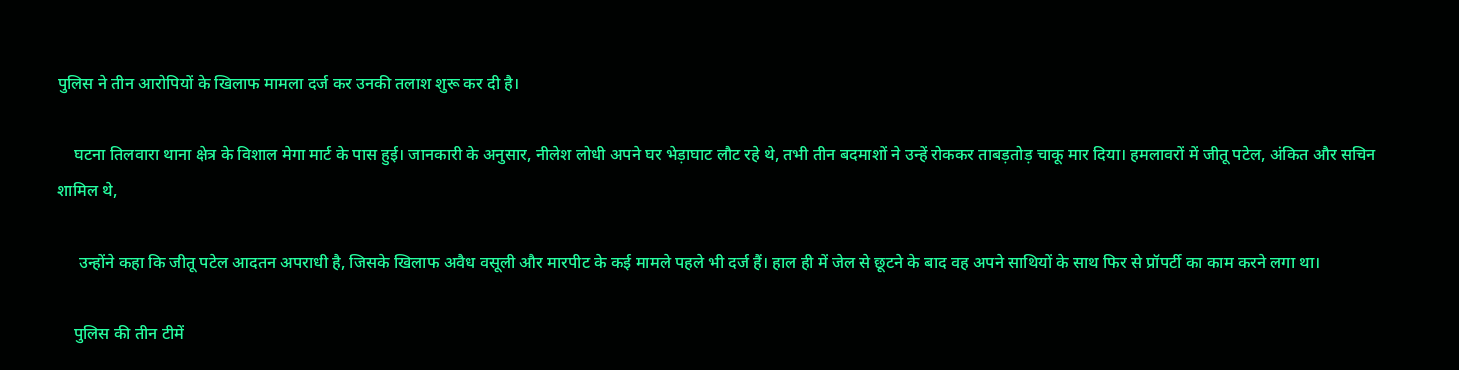पुलिस ने तीन आरोपियों के खिलाफ मामला दर्ज कर उनकी तलाश शुरू कर दी है।

    घटना तिलवारा थाना क्षेत्र के विशाल मेगा मार्ट के पास हुई। जानकारी के अनुसार, नीलेश लोधी अपने घर भेड़ाघाट लौट रहे थे, तभी तीन बदमाशों ने उन्हें रोककर ताबड़तोड़ चाकू मार दिया। हमलावरों में जीतू पटेल, अंकित और सचिन शामिल थे,

     उन्होंने कहा कि जीतू पटेल आदतन अपराधी है, जिसके खिलाफ अवैध वसूली और मारपीट के कई मामले पहले भी दर्ज हैं। हाल ही में जेल से छूटने के बाद वह अपने साथियों के साथ फिर से प्रॉपर्टी का काम करने लगा था।

    पुलिस की तीन टीमें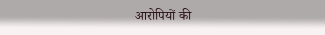आरोपियों की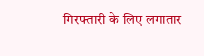गिरफ्तारी के लिए लगातार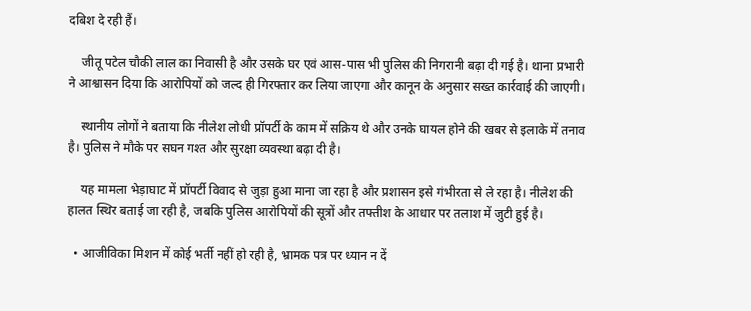दबिश दे रही हैं।

    जीतू पटेल चौकी लाल का निवासी है और उसके घर एवं आस-पास भी पुलिस की निगरानी बढ़ा दी गई है। थाना प्रभारी ने आश्वासन दिया कि आरोपियों को जल्द ही गिरफ्तार कर लिया जाएगा और कानून के अनुसार सख्त कार्रवाई की जाएगी।

    स्थानीय लोगों ने बताया कि नीलेश लोधी प्रॉपर्टी के काम में सक्रिय थे और उनके घायल होने की खबर से इलाके में तनाव है। पुलिस ने मौके पर सघन गश्त और सुरक्षा व्यवस्था बढ़ा दी है।

    यह मामला भेड़ाघाट में प्रॉपर्टी विवाद से जुड़ा हुआ माना जा रहा है और प्रशासन इसे गंभीरता से ले रहा है। नीलेश की हालत स्थिर बताई जा रही है, जबकि पुलिस आरोपियों की सूत्रों और तफ्तीश के आधार पर तलाश में जुटी हुई है।

  • आजीविका मिशन में कोई भर्ती नहीं हो रही है, भ्रामक पत्र पर ध्यान न दें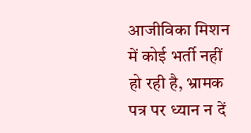आजीविका मिशन में कोई भर्ती नहीं हो रही है, भ्रामक पत्र पर ध्यान न दें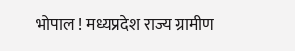भोपाल ! मध्यप्रदेश राज्य ग्रामीण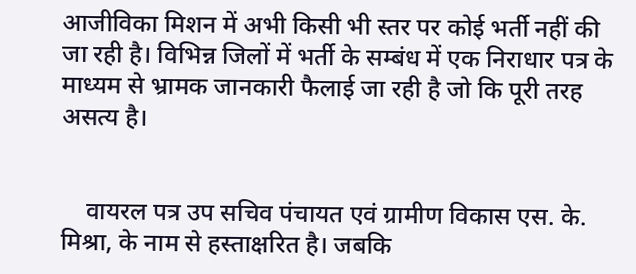आजीविका मिशन में अभी किसी भी स्तर पर कोई भर्ती नहीं की जा रही है। विभिन्न जिलों में भर्ती के सम्बंध में एक निराधार पत्र के माध्यम से भ्रामक जानकारी फैलाई जा रही है जो कि पूरी तरह असत्य है।


    वायरल पत्र उप सचिव पंचायत एवं ग्रामीण विकास एस. के. मिश्रा, के नाम से हस्ताक्षरित है। जबकि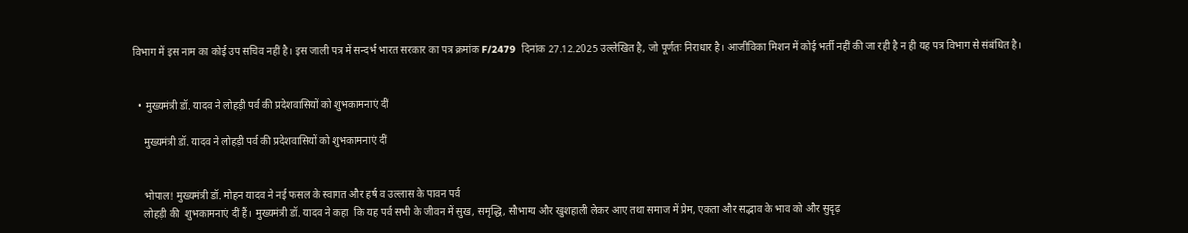विभाग में इस नाम का कोई उप सचिव नहीं है। इस जाली पत्र में सन्दर्भ भारत सरकार का पत्र क्रमांक F/2479  दिनांक 27.12.2025 उल्लेखित है, जो पूर्णतः निराधार है। आजीविका मिशन में कोई भर्ती नहीं की जा रही है न ही यह पत्र विभाग से संबंधित है।


  • मुख्यमंत्री डॉ. यादव ने लोहड़ी पर्व की प्रदेशवासियों को शुभकामनाएं दीं

    मुख्यमंत्री डॉ. यादव ने लोहड़ी पर्व की प्रदेशवासियों को शुभकामनाएं दीं


    भोपाल! मुख्यमंत्री डॉ. मोहन यादव ने नई फसल के स्वागत और हर्ष व उल्लास के पावन पर्व
    लोहड़ी की  शुभकामनाएं दीं हैं। मुख्यमंत्री डॉ. यादव ने कहा  कि यह पर्व सभी के जीवन में सुख, समृद्धि, सौभाग्य और खुशहाली लेकर आए तथा समाज में प्रेम, एकता और सद्भाव के भाव को और सुदृढ़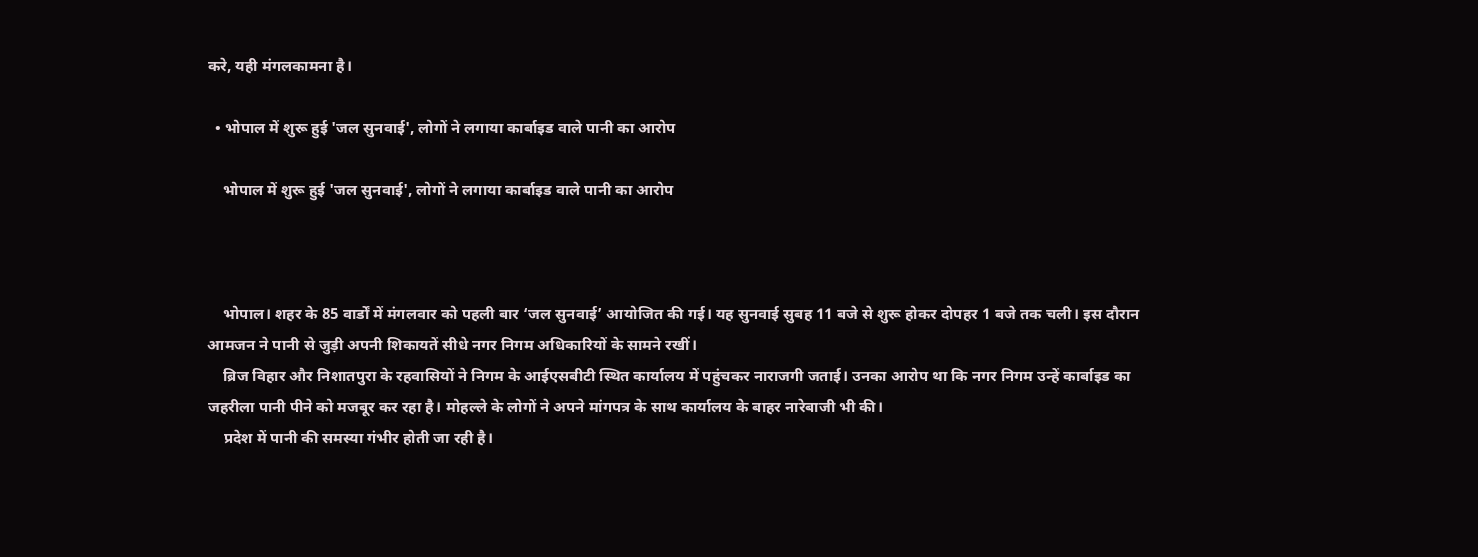करे, यही मंगलकामना है।

  • भोपाल में शुरू हुई 'जल सुनवाई', लोगों ने लगाया कार्बाइड वाले पानी का आरोप

    भोपाल में शुरू हुई 'जल सुनवाई', लोगों ने लगाया कार्बाइड वाले पानी का आरोप



    भोपाल। शहर के 85 वार्डों में मंगलवार को पहली बार ‘जल सुनवाई’ आयोजित की गई। यह सुनवाई सुबह 11 बजे से शुरू होकर दोपहर 1 बजे तक चली। इस दौरान आमजन ने पानी से जुड़ी अपनी शिकायतें सीधे नगर निगम अधिकारियों के सामने रखीं।
    ब्रिज विहार और निशातपुरा के रहवासियों ने निगम के आईएसबीटी स्थित कार्यालय में पहुंचकर नाराजगी जताई। उनका आरोप था कि नगर निगम उन्हें कार्बाइड का जहरीला पानी पीने को मजबूर कर रहा है। मोहल्ले के लोगों ने अपने मांगपत्र के साथ कार्यालय के बाहर नारेबाजी भी की।
    प्रदेश में पानी की समस्या गंभीर होती जा रही है।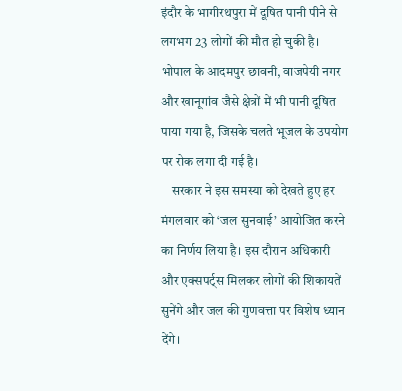इंदौर के भागीरथपुरा में दूषित पानी पीने से लगभग 23 लोगों की मौत हो चुकी है। भोपाल के आदमपुर छावनी, वाजपेयी नगर और खानूगांव जैसे क्षेत्रों में भी पानी दूषित पाया गया है, जिसके चलते भूजल के उपयोग पर रोक लगा दी गई है।
    सरकार ने इस समस्या को देखते हुए हर मंगलवार को ‘जल सुनवाई’ आयोजित करने का निर्णय लिया है। इस दौरान अधिकारी और एक्सपर्ट्स मिलकर लोगों की शिकायतें सुनेंगे और जल की गुणवत्ता पर विशेष ध्यान देंगे।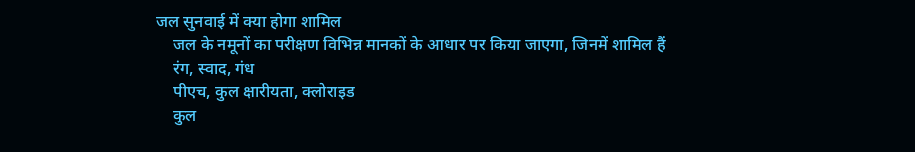जल सुनवाई में क्या होगा शामिल
    जल के नमूनों का परीक्षण विभिन्न मानकों के आधार पर किया जाएगा, जिनमें शामिल हैं
    रंग, स्वाद, गंध
    पीएच, कुल क्षारीयता, क्लोराइड
    कुल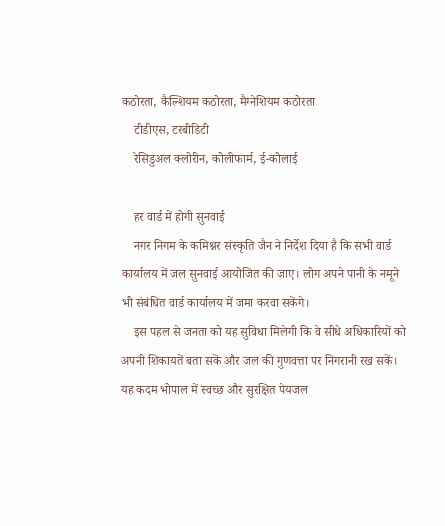कठोरता, कैल्शियम कठोरता, मैग्नेशियम कठोरता
    टीडीएस, टरबीडिटी
    रेसिडुअल क्लोरीन, कोलीफार्म, ई-कोलाई

    हर वार्ड में होगी सुनवाई
    नगर निगम के कमिश्नर संस्कृति जैन ने निर्देश दिया है कि सभी वार्ड कार्यालय में जल सुनवाई आयोजित की जाए। लोग अपने पानी के नमूने भी संबंधित वार्ड कार्यालय में जमा करवा सकेंगे।
    इस पहल से जनता को यह सुविधा मिलेगी कि वे सीधे अधिकारियों को अपनी शिकायतें बता सकें और जल की गुणवत्ता पर निगरानी रख सकें। यह कदम भोपाल में स्वच्छ और सुरक्षित पेयजल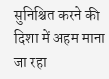सुनिश्चित करने की दिशा में अहम माना जा रहा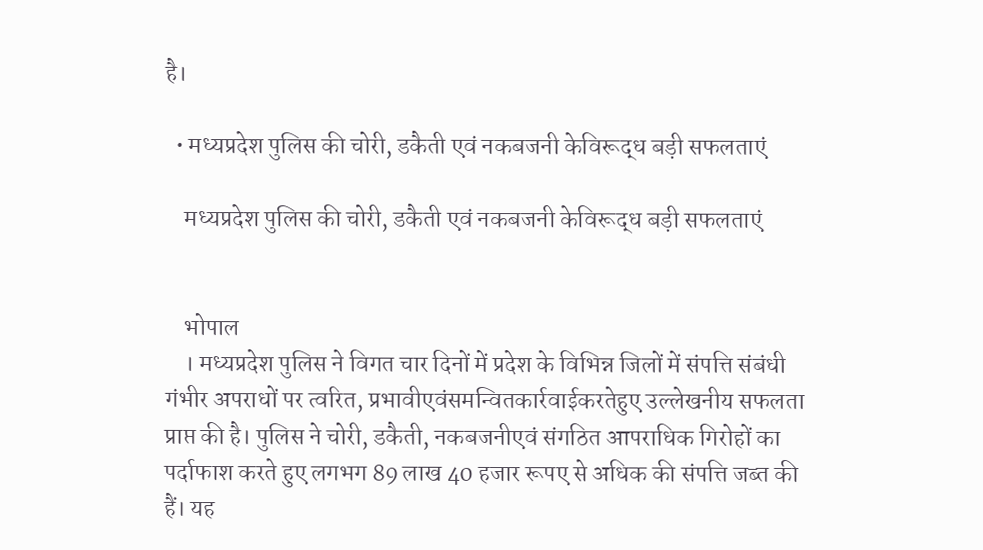है।

  • मध्यप्रदेश पुलिस की चोरी, डकैती एवं नकबजनी केविरूद्ध बड़ी सफलताएं

    मध्यप्रदेश पुलिस की चोरी, डकैती एवं नकबजनी केविरूद्ध बड़ी सफलताएं


    भोपाल
    । मध्यप्रदेश पुलिस ने विगत चार दिनों में प्रदेश के विभिन्न जिलों में संपत्ति संबंधी गंभीर अपराधों पर त्वरित, प्रभावीएवंसमन्वितकार्रवाईकरतेहुए उल्लेखनीय सफलता प्राप्त की है। पुलिस ने चोरी, डकैती, नकबजनीएवं संगठित आपराधिक गिरोहों का पर्दाफाश करते हुए लगभग 89 लाख 40 हजार रूपए से अधिक की संपत्ति जब्‍त की हैं। यह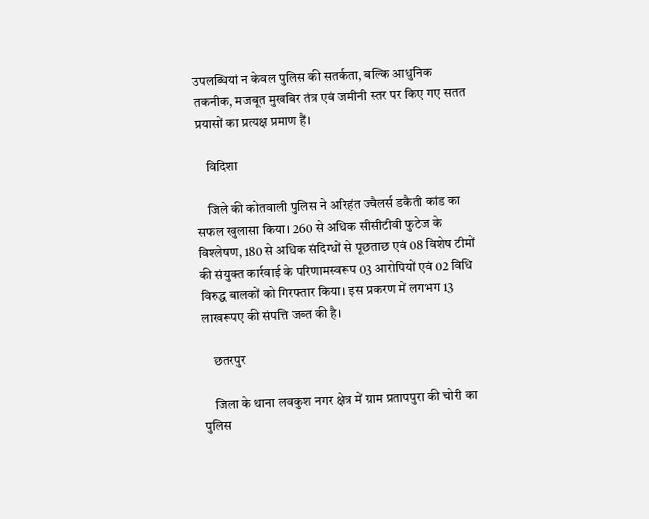उपलब्धियां न केवल पुलिस की सतर्कता, बल्कि आधुनिक तकनीक, मजबूत मुखबिर तंत्र एवं जमीनी स्तर पर किए गए सतत प्रयासों का प्रत्यक्ष प्रमाण हैं।

    विदिशा

    जिले की कोतवाली पुलिस ने अरिहंत ज्वैलर्स डकैती कांड का सफल खुलासा किया। 260 से अधिक सीसीटीवी फुटेज के विश्लेषण, 180 से अधिक संदिग्धों से पूछताछ एवं 08 विशेष टीमों की संयुक्त कार्रवाई के परिणामस्वरूप 03 आरोपियों एवं 02 विधि विरुद्ध बालकों को गिरफ्तार किया। इस प्रकरण में लगभग 13 लाखरूपए की संपत्ति जब्‍त की है।

    छतरपुर

    जिला के थाना लवकुश नगर क्षेत्र में ग्राम प्रतापपुरा की चोरी का पुलिस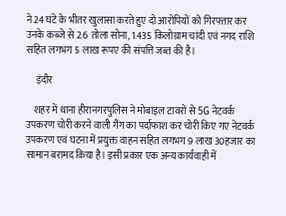ने24 घंटे के भीतर खुलासा करते हुए दो आरोपियों को गिरफ्तार कर उनके कब्जे से 2.6 तोला सोना, 1.435 किलोग्राम चांदी एवं नगद राशि सहित लगभग 5 लाख रूपए की संपत्ति जब्‍त की है।

     इंदौर

    शहर में थाना हीरानगरपुलिस ने मोबाइल टावरों से 5G नेटवर्क उपकरण चोरी करने वाली गैंग का पर्दाफाश कर चोरी किए गए नेटवर्क उपकरण एवं घटना में प्रयुक्त वाहन सहित लगभग 9 लाख 30हजार का सामान बरामद किया है। इसी प्रकार एक अन्‍य कार्यवाही में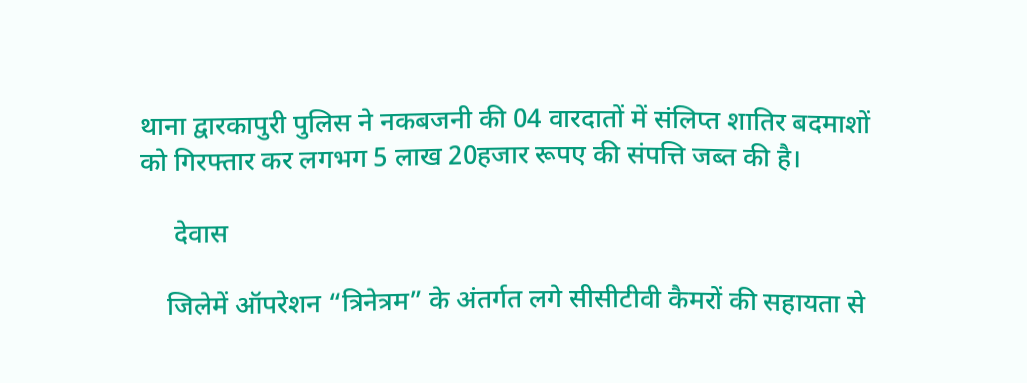थाना द्वारकापुरी पुलिस ने नकबजनी की 04 वारदातों में संलिप्त शातिर बदमाशों को गिरफ्तार कर लगभग 5 लाख 20हजार रूपए की संपत्ति जब्‍त की है।

     देवास

    जिलेमें ऑपरेशन “त्रिनेत्रम” के अंतर्गत लगे सीसीटीवी कैमरों की सहायता से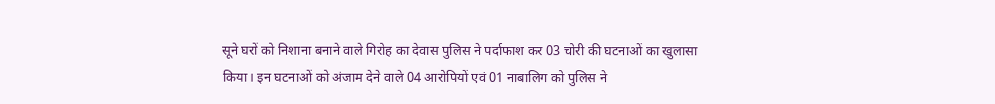सूने घरों को निशाना बनाने वाले गिरोह का देवास पुलिस ने पर्दाफाश कर 03 चोरी की घटनाओं का खुलासा किया। इन घटनाओं को अंजाम देने वाले 04 आरोपियों एवं 01 नाबालिग को पुलिस ने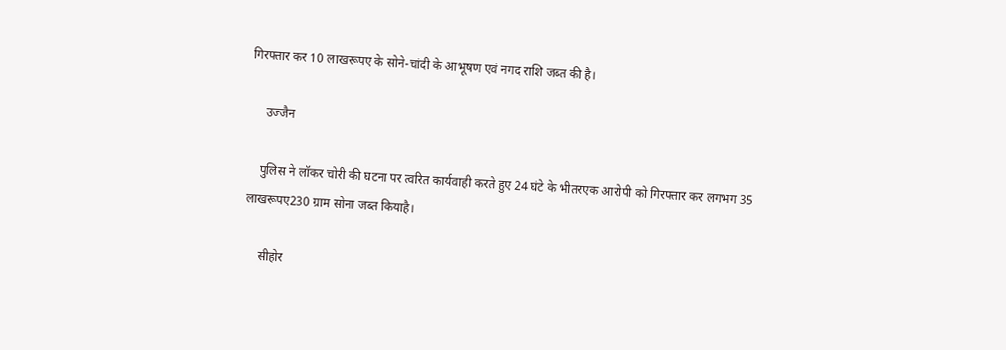गिरफ्तार कर 10 लाखरूपए के सोने-चांदी के आभूषण एवं नगद राशि जब्‍त की है।

     उज्जैन

    पुलिस ने लॉकर चोरी की घटना पर त्‍वरित कार्यवाही करते हुए 24 घंटे के भीतरएक आरोपी को गिरफ्तार कर लगभग 35 लाखरूपए230 ग्राम सोना जब्‍त कियाहै।

     सीहोर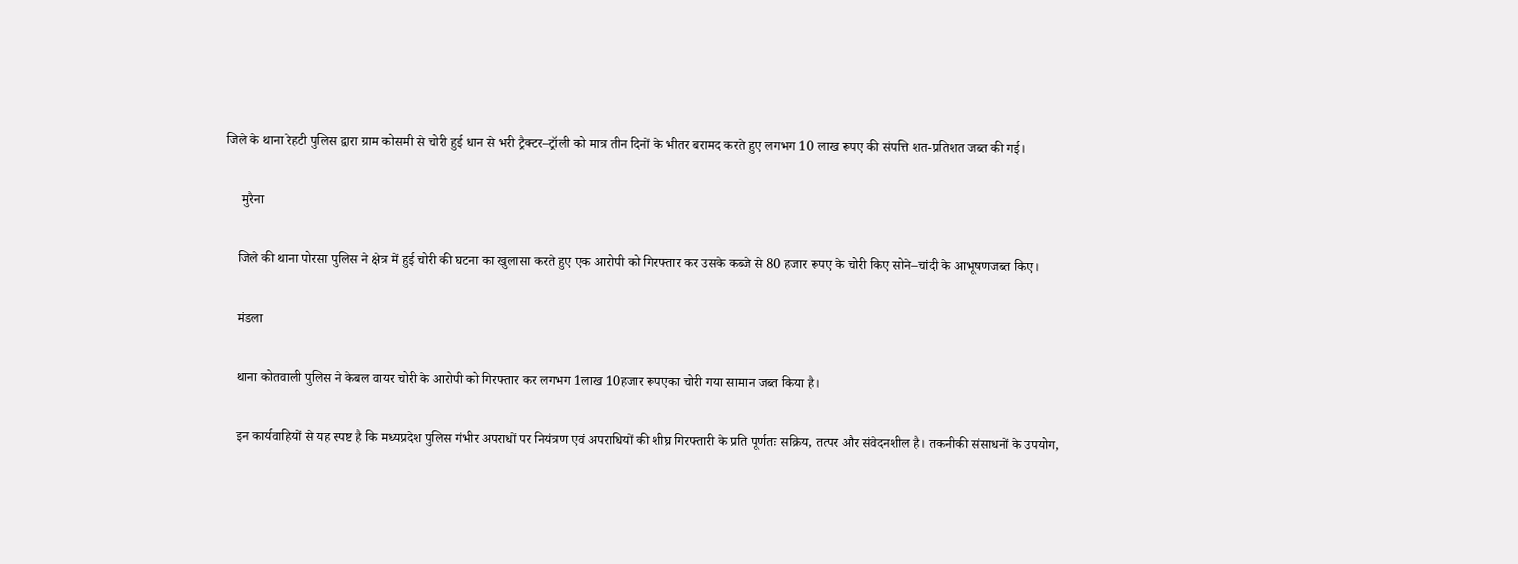जिले के थाना रेहटी पुलिस द्वारा ग्राम कोसमी से चोरी हुई धान से भरी ट्रैक्टर–ट्रॉली को मात्र तीन दिनों के भीतर बरामद करते हुए लगभग 10 लाख रूपए की संपत्ति शत-प्रतिशत जब्‍त की गई।

     मुरैना

    जिले की थाना पोरसा पुलिस ने क्षेत्र में हुई चोरी की घटना का खुलासा करते हुए एक आरोपी को गिरफ्तार कर उसके कब्जे से 80 हजार रूपए के चोरी किए सोने–चांदी के आभूषणजब्त किए।

    मंडला

    थाना कोतवाली पुलिस ने केबल वायर चोरी के आरोपी को गिरफ्तार कर लगभग 1लाख 10हजार रूपएका चोरी गया सामान जब्‍त किया है।

    इन कार्यवाहियों से यह स्पष्ट है कि मध्यप्रदेश पुलिस गंभीर अपराधों पर नियंत्रण एवं अपराधियों की शीघ्र गिरफ्तारी के प्रति पूर्णतः सक्रिय, तत्पर और संवेदनशील है। तकनीकी संसाधनों के उपयोग,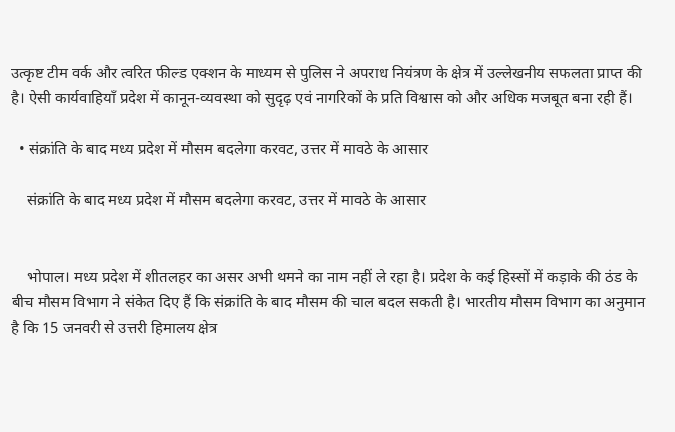उत्कृष्ट टीम वर्क और त्वरित फील्ड एक्शन के माध्यम से पुलिस ने अपराध नियंत्रण के क्षेत्र में उल्लेखनीय सफलता प्राप्त की है। ऐसी कार्यवाहियाँ प्रदेश में कानून-व्यवस्था को सुदृढ़ एवं नागरिकों के प्रति विश्वास को और अधिक मजबूत बना रही हैं।

  • संक्रांति के बाद मध्य प्रदेश में मौसम बदलेगा करवट, उत्तर में मावठे के आसार

    संक्रांति के बाद मध्य प्रदेश में मौसम बदलेगा करवट, उत्तर में मावठे के आसार


    भोपाल। मध्य प्रदेश में शीतलहर का असर अभी थमने का नाम नहीं ले रहा है। प्रदेश के कई हिस्सों में कड़ाके की ठंड के बीच मौसम विभाग ने संकेत दिए हैं कि संक्रांति के बाद मौसम की चाल बदल सकती है। भारतीय मौसम विभाग का अनुमान है कि 15 जनवरी से उत्तरी हिमालय क्षेत्र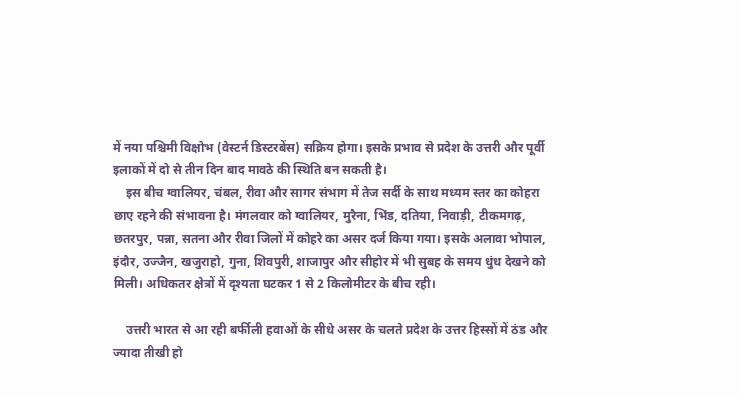में नया पश्चिमी विक्षोभ (वेस्टर्न डिस्टरबेंस) सक्रिय होगा। इसके प्रभाव से प्रदेश के उत्तरी और पूर्वी इलाकों में दो से तीन दिन बाद मावठे की स्थिति बन सकती है।
    इस बीच ग्वालियर, चंबल, रीवा और सागर संभाग में तेज सर्दी के साथ मध्यम स्तर का कोहरा छाए रहने की संभावना है। मंगलवार को ग्वालियर, मुरैना, भिंड, दतिया, निवाड़ी, टीकमगढ़, छतरपुर, पन्ना, सतना और रीवा जिलों में कोहरे का असर दर्ज किया गया। इसके अलावा भोपाल, इंदौर, उज्जैन, खजुराहो, गुना, शिवपुरी, शाजापुर और सीहोर में भी सुबह के समय धुंध देखने को मिली। अधिकतर क्षेत्रों में दृश्यता घटकर 1 से 2 किलोमीटर के बीच रही।

    उत्तरी भारत से आ रही बर्फीली हवाओं के सीधे असर के चलते प्रदेश के उत्तर हिस्सों में ठंड और ज्यादा तीखी हो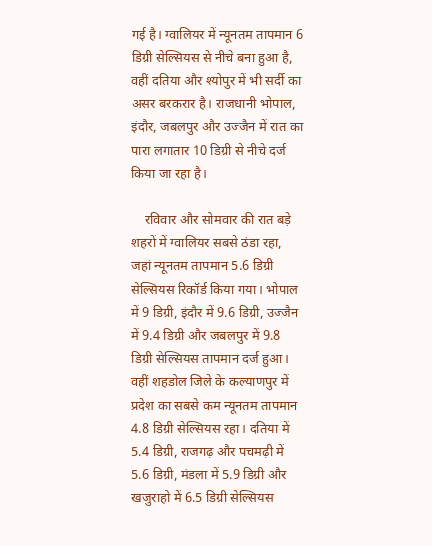गई है। ग्वालियर में न्यूनतम तापमान 6 डिग्री सेल्सियस से नीचे बना हुआ है, वहीं दतिया और श्योपुर में भी सर्दी का असर बरकरार है। राजधानी भोपाल, इंदौर, जबलपुर और उज्जैन में रात का पारा लगातार 10 डिग्री से नीचे दर्ज किया जा रहा है।

    रविवार और सोमवार की रात बड़े शहरों में ग्वालियर सबसे ठंडा रहा, जहां न्यूनतम तापमान 5.6 डिग्री सेल्सियस रिकॉर्ड किया गया। भोपाल में 9 डिग्री, इंदौर में 9.6 डिग्री, उज्जैन में 9.4 डिग्री और जबलपुर में 9.8 डिग्री सेल्सियस तापमान दर्ज हुआ। वहीं शहडोल जिले के कल्याणपुर में प्रदेश का सबसे कम न्यूनतम तापमान 4.8 डिग्री सेल्सियस रहा। दतिया में 5.4 डिग्री, राजगढ़ और पचमढ़ी में 5.6 डिग्री, मंडला में 5.9 डिग्री और खजुराहो में 6.5 डिग्री सेल्सियस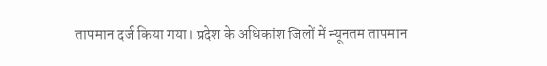तापमान दर्ज किया गया। प्रदेश के अधिकांश जिलों में न्यूनतम तापमान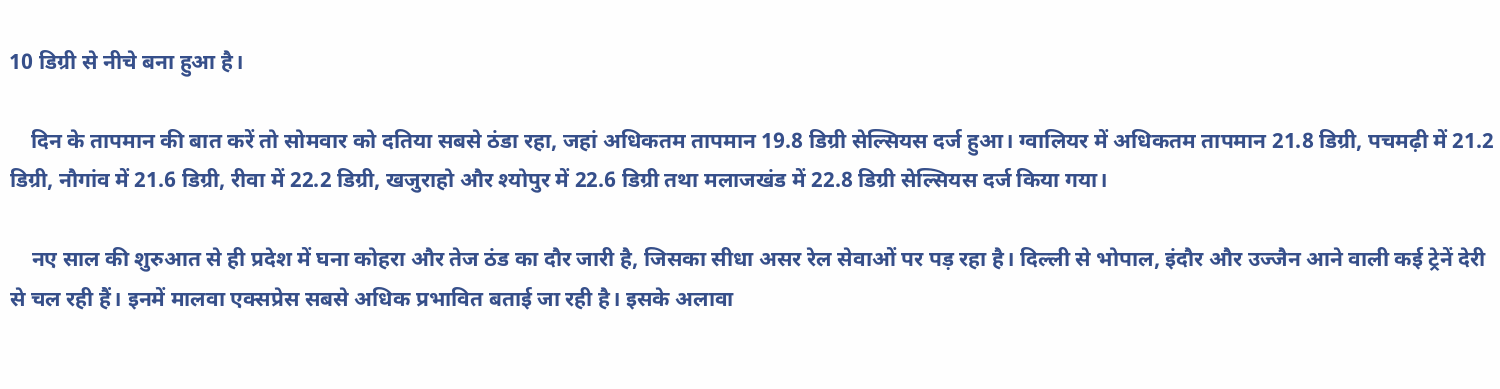10 डिग्री से नीचे बना हुआ है।

    दिन के तापमान की बात करें तो सोमवार को दतिया सबसे ठंडा रहा, जहां अधिकतम तापमान 19.8 डिग्री सेल्सियस दर्ज हुआ। ग्वालियर में अधिकतम तापमान 21.8 डिग्री, पचमढ़ी में 21.2 डिग्री, नौगांव में 21.6 डिग्री, रीवा में 22.2 डिग्री, खजुराहो और श्योपुर में 22.6 डिग्री तथा मलाजखंड में 22.8 डिग्री सेल्सियस दर्ज किया गया।

    नए साल की शुरुआत से ही प्रदेश में घना कोहरा और तेज ठंड का दौर जारी है, जिसका सीधा असर रेल सेवाओं पर पड़ रहा है। दिल्ली से भोपाल, इंदौर और उज्जैन आने वाली कई ट्रेनें देरी से चल रही हैं। इनमें मालवा एक्सप्रेस सबसे अधिक प्रभावित बताई जा रही है। इसके अलावा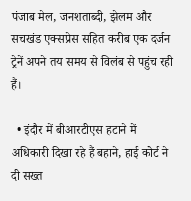पंजाब मेल, जनशताब्दी, झेलम और सचखंड एक्सप्रेस सहित करीब एक दर्जन ट्रेनें अपने तय समय से विलंब से पहुंच रही हैं।

  • इंदौर में बीआरटीएस हटाने में अधिकारी दिखा रहे हैं बहाने, हाई कोर्ट ने दी सख्त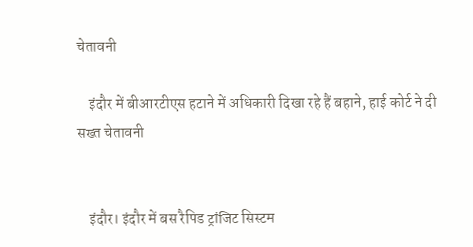चेतावनी

    इंदौर में बीआरटीएस हटाने में अधिकारी दिखा रहे हैं बहाने, हाई कोर्ट ने दी सख्त चेतावनी


    इंदौर। इंदौर में बस रैपिड ट्रांजिट सिस्टम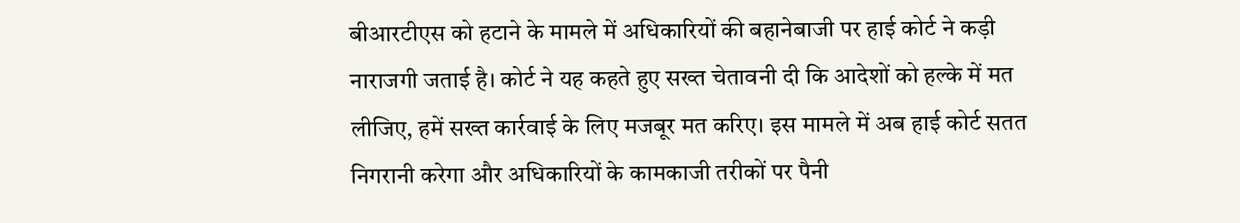बीआरटीएस को हटाने के मामले में अधिकारियों की बहानेबाजी पर हाई कोर्ट ने कड़ी नाराजगी जताई है। कोर्ट ने यह कहते हुए सख्त चेतावनी दी कि आदेशों को हल्के में मत लीजिए, हमें सख्त कार्रवाई के लिए मजबूर मत करिए। इस मामले में अब हाई कोर्ट सतत निगरानी करेगा और अधिकारियों के कामकाजी तरीकों पर पैनी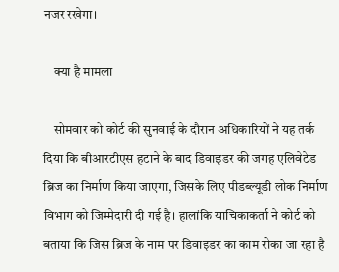नजर रखेगा।

    क्या है मामला

    सोमवार को कोर्ट की सुनवाई के दौरान अधिकारियों ने यह तर्क दिया कि बीआरटीएस हटाने के बाद डिवाइडर की जगह एलिवेटेड ब्रिज का निर्माण किया जाएगा, जिसके लिए पीडब्ल्यूडी लोक निर्माण विभाग को जिम्मेदारी दी गई है। हालांकि याचिकाकर्ता ने कोर्ट को बताया कि जिस ब्रिज के नाम पर डिवाइडर का काम रोका जा रहा है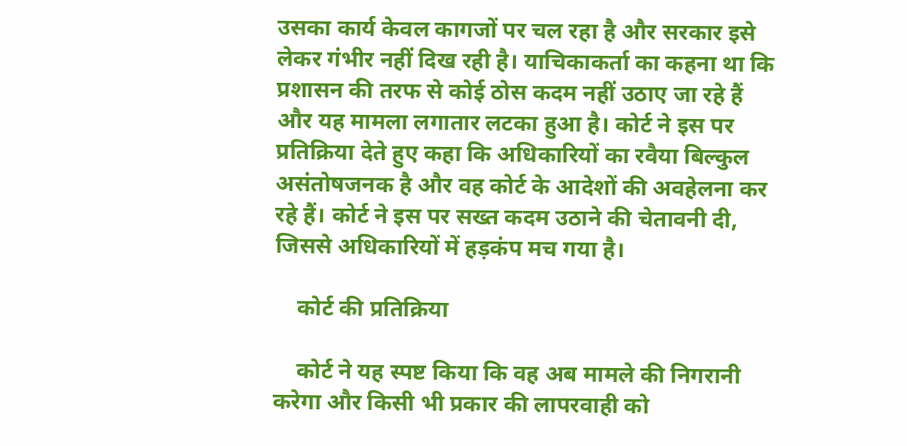उसका कार्य केवल कागजों पर चल रहा है और सरकार इसे लेकर गंभीर नहीं दिख रही है। याचिकाकर्ता का कहना था कि प्रशासन की तरफ से कोई ठोस कदम नहीं उठाए जा रहे हैं और यह मामला लगातार लटका हुआ है। कोर्ट ने इस पर प्रतिक्रिया देते हुए कहा कि अधिकारियों का रवैया बिल्कुल असंतोषजनक है और वह कोर्ट के आदेशों की अवहेलना कर रहे हैं। कोर्ट ने इस पर सख्त कदम उठाने की चेतावनी दी, जिससे अधिकारियों में हड़कंप मच गया है।

    कोर्ट की प्रतिक्रिया

    कोर्ट ने यह स्पष्ट किया कि वह अब मामले की निगरानी करेगा और किसी भी प्रकार की लापरवाही को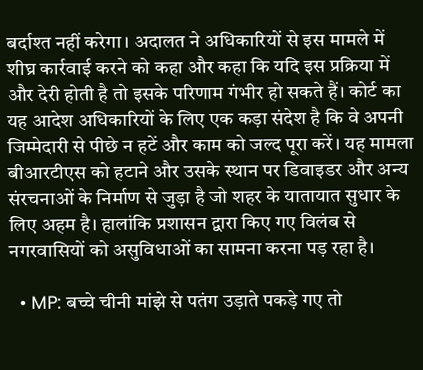बर्दाश्त नहीं करेगा। अदालत ने अधिकारियों से इस मामले में शीघ्र कार्रवाई करने को कहा और कहा कि यदि इस प्रक्रिया में और देरी होती है तो इसके परिणाम गंभीर हो सकते हैं। कोर्ट का यह आदेश अधिकारियों के लिए एक कड़ा संदेश है कि वे अपनी जिम्मेदारी से पीछे न हटें और काम को जल्द पूरा करें। यह मामला बीआरटीएस को हटाने और उसके स्थान पर डिवाइडर और अन्य संरचनाओं के निर्माण से जुड़ा है जो शहर के यातायात सुधार के लिए अहम है। हालांकि प्रशासन द्वारा किए गए विलंब से नगरवासियों को असुविधाओं का सामना करना पड़ रहा है।

  • MP: बच्चे चीनी मांझे से पतंग उड़ाते पकड़े गए तो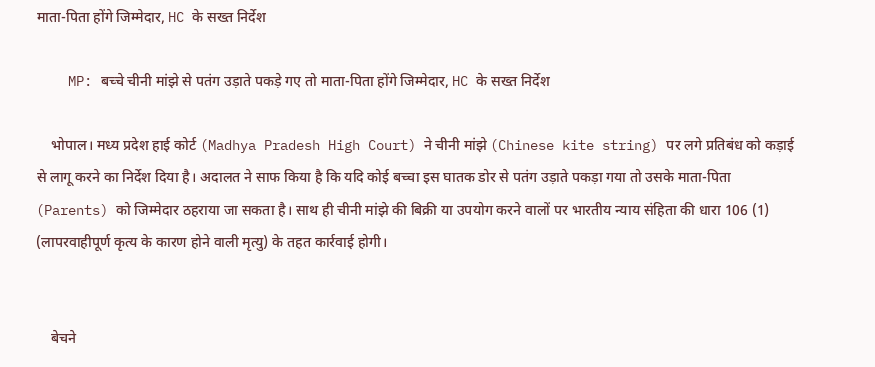माता-पिता होंगे जिम्मेदार, HC के सख्त निर्देश

    MP: बच्चे चीनी मांझे से पतंग उड़ाते पकड़े गए तो माता-पिता होंगे जिम्मेदार, HC के सख्त निर्देश

    भोपाल। मध्य प्रदेश हाई कोर्ट (Madhya Pradesh High Court) ने चीनी मांझे (Chinese kite string) पर लगे प्रतिबंध को कड़ाई से लागू करने का निर्देश दिया है। अदालत ने साफ किया है कि यदि कोई बच्चा इस घातक डोर से पतंग उड़ाते पकड़ा गया तो उसके माता-पिता (Parents) को जिम्मेदार ठहराया जा सकता है। साथ ही चीनी मांझे की बिक्री या उपयोग करने वालों पर भारतीय न्याय संहिता की धारा 106 (1) (लापरवाहीपूर्ण कृत्य के कारण होने वाली मृत्यु) के तहत कार्रवाई होगी।


    बेचने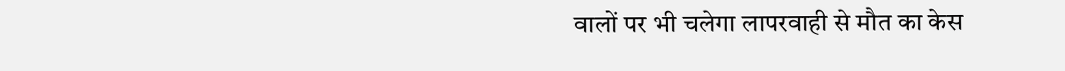वालों पर भी चलेगा लापरवाही से मौत का केस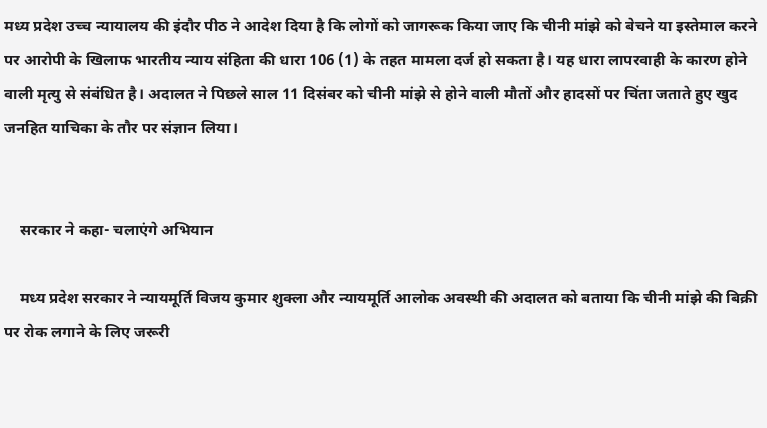मध्य प्रदेश उच्च न्यायालय की इंदौर पीठ ने आदेश दिया है कि लोगों को जागरूक किया जाए कि चीनी मांझे को बेचने या इस्तेमाल करने पर आरोपी के खिलाफ भारतीय न्याय संहिता की धारा 106 (1) के तहत मामला दर्ज हो सकता है। यह धारा लापरवाही के कारण होने वाली मृत्यु से संबंधित है। अदालत ने पिछले साल 11 दिसंबर को चीनी मांझे से होने वाली मौतों और हादसों पर चिंता जताते हुए खुद जनहित याचिका के तौर पर संज्ञान लिया।


    सरकार ने कहा- चलाएंगे अभियान

    मध्य प्रदेश सरकार ने न्यायमूर्ति विजय कुमार शुक्ला और न्यायमूर्ति आलोक अवस्थी की अदालत को बताया कि चीनी मांझे की बिक्री पर रोक लगाने के लिए जरूरी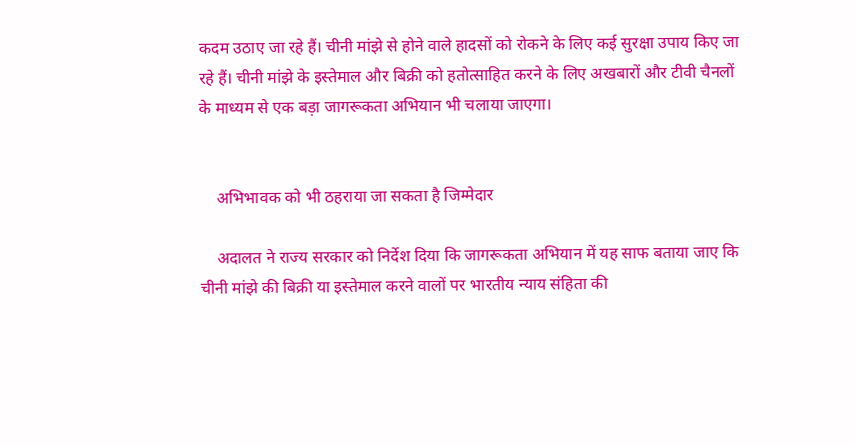कदम उठाए जा रहे हैं। चीनी मांझे से होने वाले हादसों को रोकने के लिए कई सुरक्षा उपाय किए जा रहे हैं। चीनी मांझे के इस्तेमाल और बिक्री को हतोत्साहित करने के लिए अखबारों और टीवी चैनलों के माध्यम से एक बड़ा जागरूकता अभियान भी चलाया जाएगा।


    अभिभावक को भी ठहराया जा सकता है जिम्मेदार

    अदालत ने राज्य सरकार को निर्देश दिया कि जागरूकता अभियान में यह साफ बताया जाए कि चीनी मांझे की बिक्री या इस्तेमाल करने वालों पर भारतीय न्याय संहिता की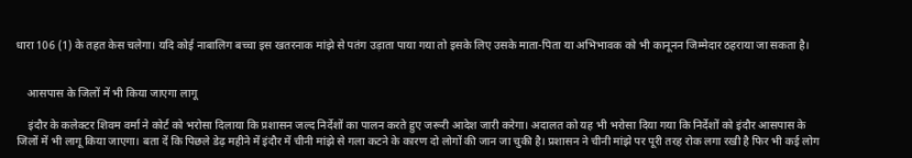धारा 106 (1) के तहत केस चलेगा। यदि कोई नाबालिग बच्चा इस खतरनाक मांझे से पतंग उड़ाता पाया गया तो इसके लिए उसके माता-पिता या अभिभावक को भी कानूनन जिम्मेदार ठहराया जा सकता है।


    आसपास के जिलों में भी किया जाएगा लागू

    इंदौर के कलेक्टर शिवम वर्मा ने कोर्ट को भरोसा दिलाया कि प्रशासन जल्द निर्देशों का पालन करते हुए जरूरी आदेश जारी करेगा। अदालत को यह भी भरोसा दिया गया कि निर्देशों को इंदौर आसपास के जिलों में भी लागू किया जाएगा। बता दें कि पिछले डेढ़ महीने में इंदौर में चीनी मांझे से गला कटने के कारण दो लोगों की जान जा चुकी है। प्रशासन ने चीनी मांझे पर पूरी तरह रोक लगा रखी है फिर भी कई लोग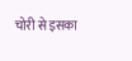चोरी से इसका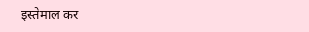इस्तेमाल कर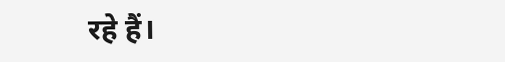रहे हैं।